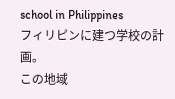school in Philippines
フィリピンに建つ学校の計画。
この地域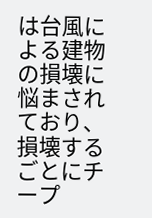は台風による建物の損壊に悩まされており、損壊するごとにチープ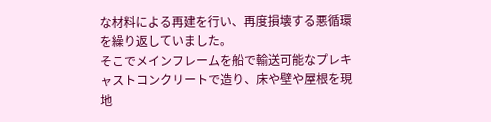な材料による再建を行い、再度損壊する悪循環を繰り返していました。
そこでメインフレームを船で輸送可能なプレキャストコンクリートで造り、床や壁や屋根を現地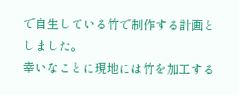で自生している竹で制作する計画としました。
幸いなことに現地には竹を加工する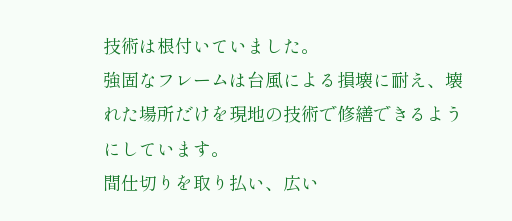技術は根付いていました。
強固なフレームは台風による損壊に耐え、壊れた場所だけを現地の技術で修繕できるようにしています。
間仕切りを取り払い、広い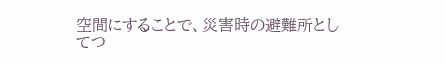空間にすることで、災害時の避難所としてつ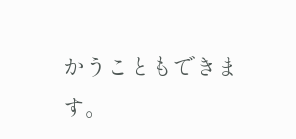かうこともできます。